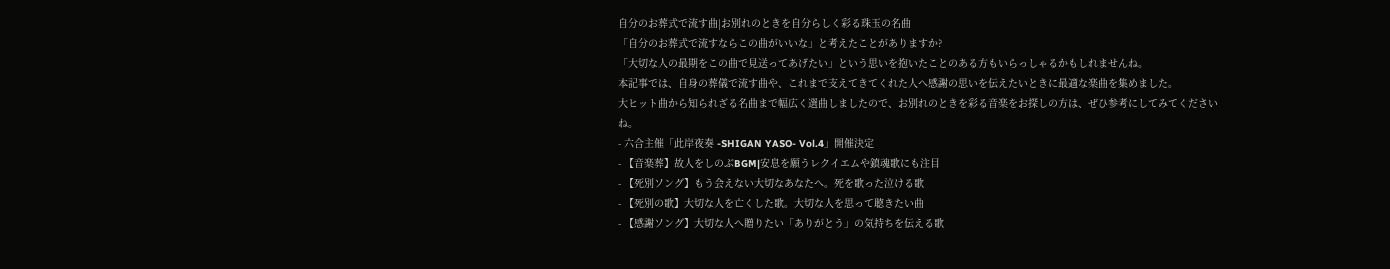自分のお葬式で流す曲|お別れのときを自分らしく彩る珠玉の名曲
「自分のお葬式で流すならこの曲がいいな」と考えたことがありますか?
「大切な人の最期をこの曲で見送ってあげたい」という思いを抱いたことのある方もいらっしゃるかもしれませんね。
本記事では、自身の葬儀で流す曲や、これまで支えてきてくれた人へ感謝の思いを伝えたいときに最適な楽曲を集めました。
大ヒット曲から知られざる名曲まで幅広く選曲しましたので、お別れのときを彩る音楽をお探しの方は、ぜひ参考にしてみてくださいね。
- 六合主催「此岸夜奏 -SHIGAN YASO- Vol.4」開催決定
- 【音楽葬】故人をしのぶBGM|安息を願うレクイエムや鎮魂歌にも注目
- 【死別ソング】もう会えない大切なあなたへ。死を歌った泣ける歌
- 【死別の歌】大切な人を亡くした歌。大切な人を思って聴きたい曲
- 【感謝ソング】大切な人へ贈りたい「ありがとう」の気持ちを伝える歌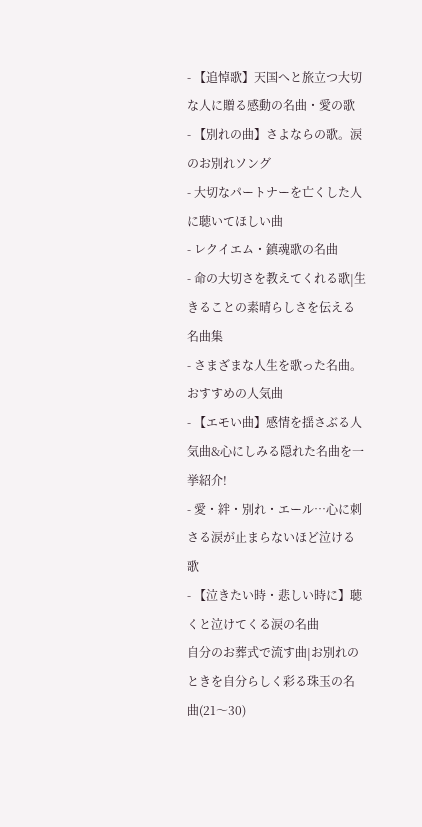- 【追悼歌】天国へと旅立つ大切な人に贈る感動の名曲・愛の歌
- 【別れの曲】さよならの歌。涙のお別れソング
- 大切なパートナーを亡くした人に聴いてほしい曲
- レクイエム・鎮魂歌の名曲
- 命の大切さを教えてくれる歌|生きることの素晴らしさを伝える名曲集
- さまざまな人生を歌った名曲。おすすめの人気曲
- 【エモい曲】感情を揺さぶる人気曲&心にしみる隠れた名曲を一挙紹介!
- 愛・絆・別れ・エール…心に刺さる涙が止まらないほど泣ける歌
- 【泣きたい時・悲しい時に】聴くと泣けてくる涙の名曲
自分のお葬式で流す曲|お別れのときを自分らしく彩る珠玉の名曲(21〜30)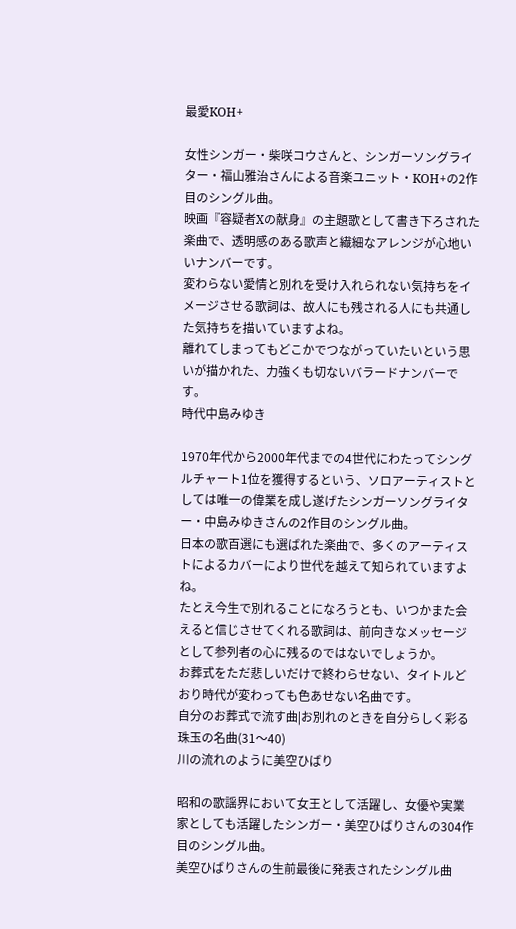最愛KOH+

女性シンガー・柴咲コウさんと、シンガーソングライター・福山雅治さんによる音楽ユニット・KOH+の2作目のシングル曲。
映画『容疑者Xの献身』の主題歌として書き下ろされた楽曲で、透明感のある歌声と繊細なアレンジが心地いいナンバーです。
変わらない愛情と別れを受け入れられない気持ちをイメージさせる歌詞は、故人にも残される人にも共通した気持ちを描いていますよね。
離れてしまってもどこかでつながっていたいという思いが描かれた、力強くも切ないバラードナンバーです。
時代中島みゆき

1970年代から2000年代までの4世代にわたってシングルチャート1位を獲得するという、ソロアーティストとしては唯一の偉業を成し遂げたシンガーソングライター・中島みゆきさんの2作目のシングル曲。
日本の歌百選にも選ばれた楽曲で、多くのアーティストによるカバーにより世代を越えて知られていますよね。
たとえ今生で別れることになろうとも、いつかまた会えると信じさせてくれる歌詞は、前向きなメッセージとして参列者の心に残るのではないでしょうか。
お葬式をただ悲しいだけで終わらせない、タイトルどおり時代が変わっても色あせない名曲です。
自分のお葬式で流す曲|お別れのときを自分らしく彩る珠玉の名曲(31〜40)
川の流れのように美空ひばり

昭和の歌謡界において女王として活躍し、女優や実業家としても活躍したシンガー・美空ひばりさんの304作目のシングル曲。
美空ひばりさんの生前最後に発表されたシングル曲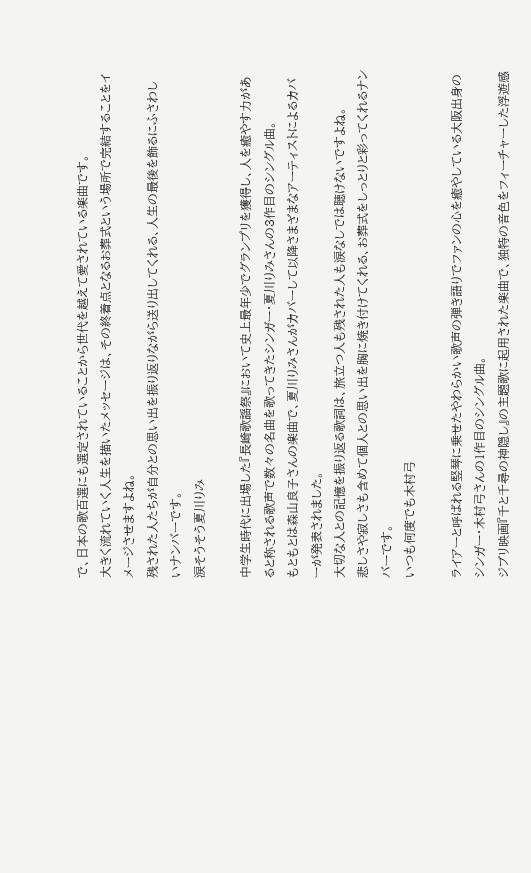で、日本の歌百選にも選定されていることから世代を越えて愛されている楽曲です。
大きく流れていく人生を描いたメッセージは、その終着点となるお葬式という場所で完結することをイメージさせますよね。
残された人たちが自分との思い出を振り返りながら送り出してくれる、人生の最後を飾るにふさわしいナンバーです。
涙そうそう夏川りみ

中学生時代に出場した『長崎歌謡祭』において史上最年少でグランプリを獲得し、人を癒やす力があると称される歌声で数々の名曲を歌ってきたシンガー・夏川りみさんの3作目のシングル曲。
もともとは森山良子さんの楽曲で、夏川りみさんがカバーして以降さまざまなアーティストによるカバーが発表されました。
大切な人との記憶を振り返る歌詞は、旅立つ人も残された人も涙なしでは聴けないですよね。
悲しさや寂しさも含めて個人との思い出を胸に焼き付けてくれる、お葬式をしっとりと彩ってくれるナンバーです。
いつも何度でも木村弓

ライアーと呼ばれる竪琴に乗せたやわらかい歌声の弾き語りでファンの心を癒やしている大阪出身のシンガー・木村弓さんの1作目のシングル曲。
ジブリ映画『千と千尋の神隠し』の主題歌に起用された楽曲で、独特の音色をフィーチャーした浮遊感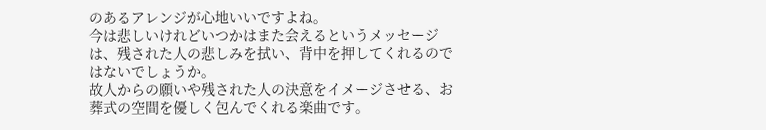のあるアレンジが心地いいですよね。
今は悲しいけれどいつかはまた会えるというメッセージは、残された人の悲しみを拭い、背中を押してくれるのではないでしょうか。
故人からの願いや残された人の決意をイメージさせる、お葬式の空間を優しく包んでくれる楽曲です。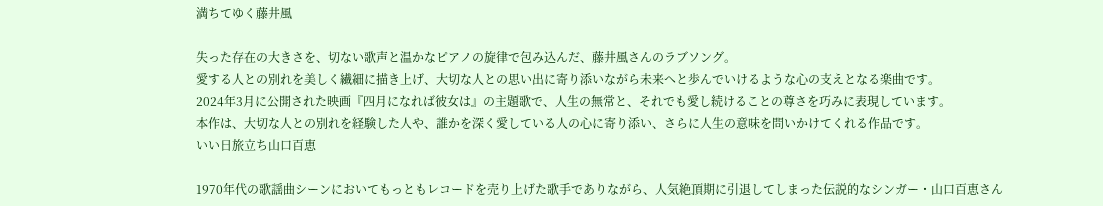満ちてゆく藤井風

失った存在の大きさを、切ない歌声と温かなピアノの旋律で包み込んだ、藤井風さんのラブソング。
愛する人との別れを美しく繊細に描き上げ、大切な人との思い出に寄り添いながら未来へと歩んでいけるような心の支えとなる楽曲です。
2024年3月に公開された映画『四月になれば彼女は』の主題歌で、人生の無常と、それでも愛し続けることの尊さを巧みに表現しています。
本作は、大切な人との別れを経験した人や、誰かを深く愛している人の心に寄り添い、さらに人生の意味を問いかけてくれる作品です。
いい日旅立ち山口百恵

1970年代の歌謡曲シーンにおいてもっともレコードを売り上げた歌手でありながら、人気絶頂期に引退してしまった伝説的なシンガー・山口百恵さん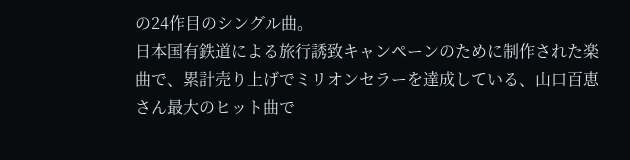の24作目のシングル曲。
日本国有鉄道による旅行誘致キャンペーンのために制作された楽曲で、累計売り上げでミリオンセラーを達成している、山口百恵さん最大のヒット曲で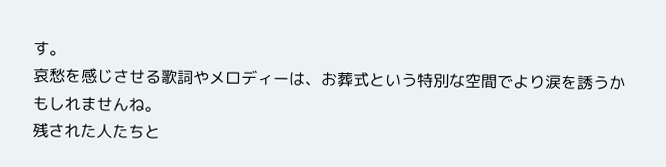す。
哀愁を感じさせる歌詞やメロディーは、お葬式という特別な空間でより涙を誘うかもしれませんね。
残された人たちと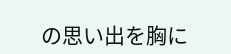の思い出を胸に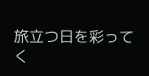旅立つ日を彩ってく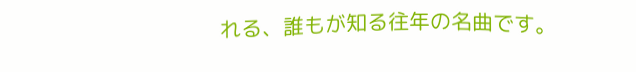れる、誰もが知る往年の名曲です。